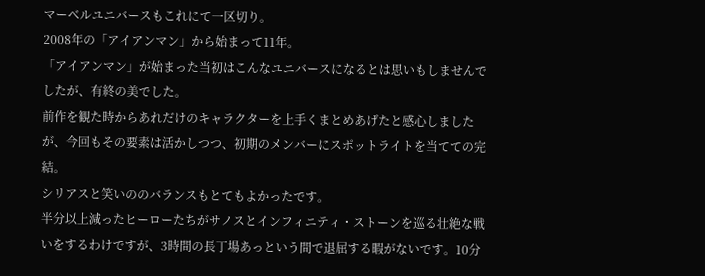マーベルユニバースもこれにて一区切り。
2008年の「アイアンマン」から始まって11年。
「アイアンマン」が始まった当初はこんなユニバースになるとは思いもしませんでしたが、有終の美でした。
前作を観た時からあれだけのキャラクターを上手くまとめあげたと感心しましたが、今回もその要素は活かしつつ、初期のメンバーにスポットライトを当てての完結。
シリアスと笑いののバランスもとてもよかったです。
半分以上減ったヒーローたちがサノスとインフィニティ・ストーンを巡る壮絶な戦いをするわけですが、3時間の長丁場あっという間で退屈する暇がないです。10分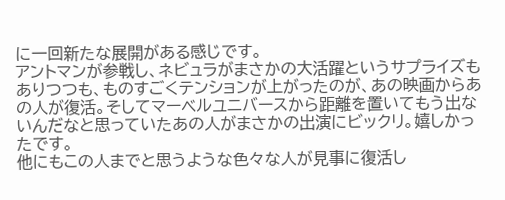に一回新たな展開がある感じです。
アントマンが参戦し、ネビュラがまさかの大活躍というサプライズもありつつも、ものすごくテンションが上がったのが、あの映画からあの人が復活。そしてマーベルユニバースから距離を置いてもう出ないんだなと思っていたあの人がまさかの出演にビックリ。嬉しかったです。
他にもこの人までと思うような色々な人が見事に復活し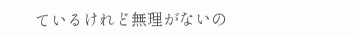ているけれど無理がないの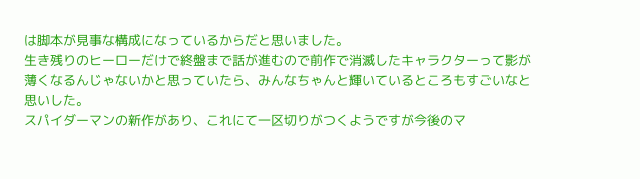は脚本が見事な構成になっているからだと思いました。
生き残りのヒーローだけで終盤まで話が進むので前作で消滅したキャラクターって影が薄くなるんじゃないかと思っていたら、みんなちゃんと輝いているところもすごいなと思いした。
スパイダーマンの新作があり、これにて一区切りがつくようですが今後のマ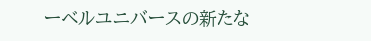ーベルユニバースの新たな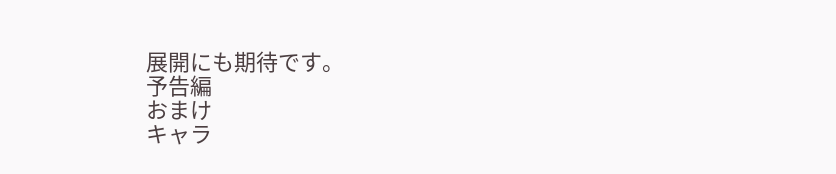展開にも期待です。
予告編
おまけ
キャラ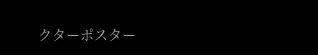クターポスター